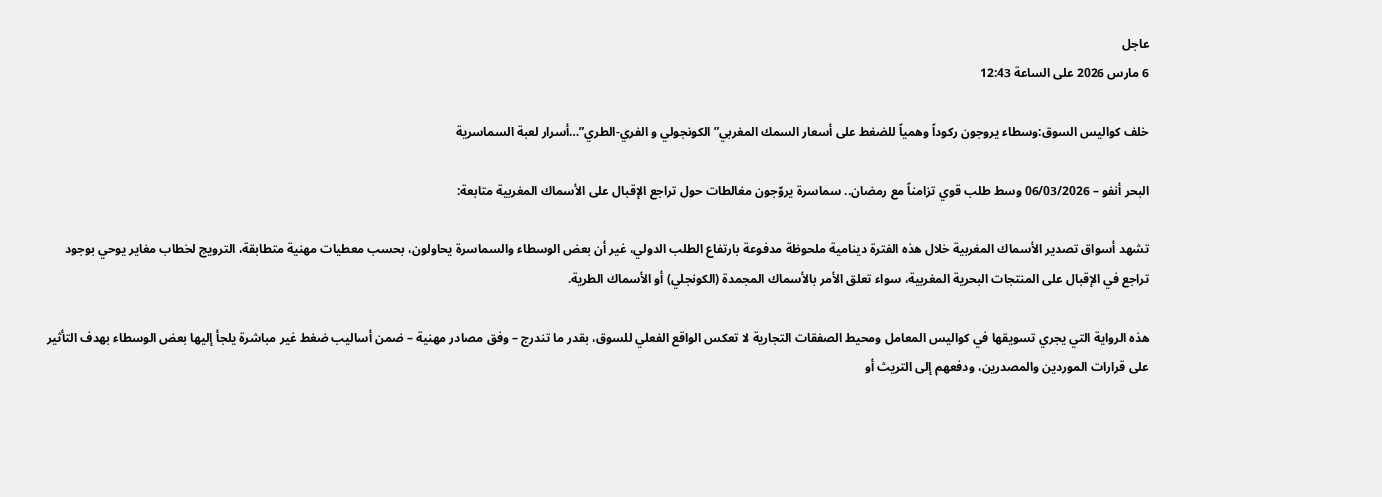عاجل
6 مارس 2026 على الساعة 12:43

خلف كواليس السوق:وسطاء يروجون ركوداً وهمياً للضغط على أسعار السمك المغربي”الكونجولي و الفري-الطري”…أسرار لعبة السماسرية

البحر أنفو – 06/03/2026 وسط طلب قوي تزامناً مع رمضان.. سماسرة يروّجون مغالطات حول تراجع الإقبال على الأسماك المغربية متابعة:

تشهد أسواق تصدير الأسماك المغربية خلال هذه الفترة دينامية ملحوظة مدفوعة بارتفاع الطلب الدولي، غير أن بعض الوسطاء والسماسرة يحاولون، بحسب معطيات مهنية متطابقة، الترويج لخطاب مغاير يوحي بوجود تراجع في الإقبال على المنتجات البحرية المغربية، سواء تعلق الأمر بالأسماك المجمدة (الكونجلي) أو الأسماك الطرية.

هذه الرواية التي يجري تسويقها في كواليس المعامل ومحيط الصفقات التجارية لا تعكس الواقع الفعلي للسوق، بقدر ما تندرج – وفق مصادر مهنية – ضمن أساليب ضغط غير مباشرة يلجأ إليها بعض الوسطاء بهدف التأثير على قرارات الموردين والمصدرين، ودفعهم إلى التريث أو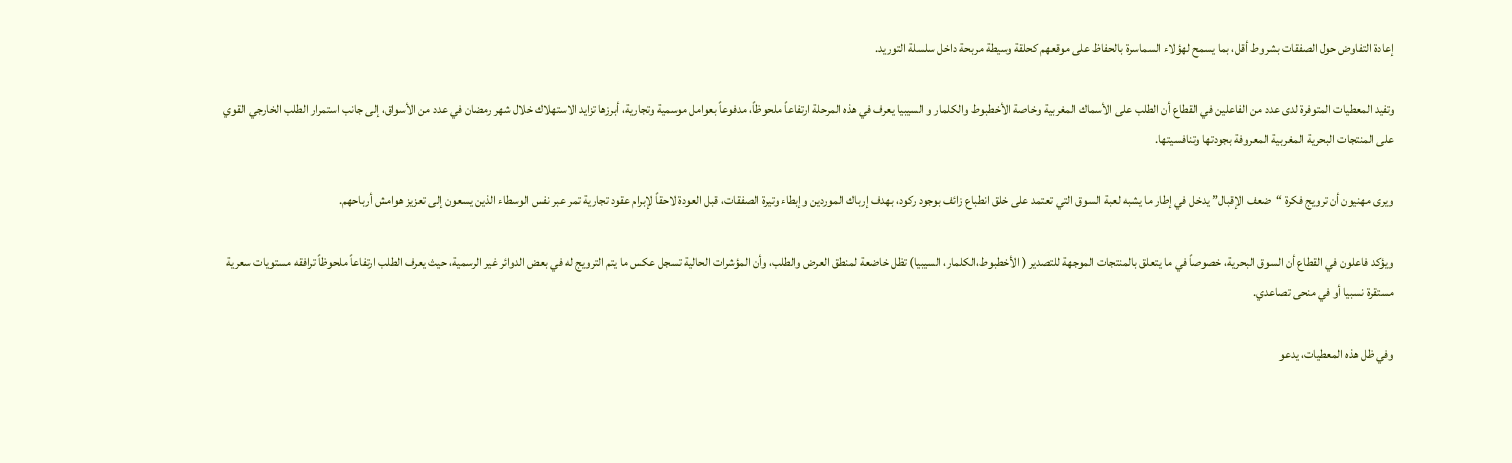إعادة التفاوض حول الصفقات بشروط أقل، بما يسمح لهؤلاء السماسرة بالحفاظ على موقعهم كحلقة وسيطة مربحة داخل سلسلة التوريد.

وتفيد المعطيات المتوفرة لدى عدد من الفاعلين في القطاع أن الطلب على الأسماك المغربية وخاصة الأخطبوط والكلمار و السيبيا يعرف في هذه المرحلة ارتفاعاً ملحوظاً، مدفوعاً بعوامل موسمية وتجارية، أبرزها تزايد الاستهلاك خلال شهر رمضان في عدد من الأسواق، إلى جانب استمرار الطلب الخارجي القوي على المنتجات البحرية المغربية المعروفة بجودتها وتنافسيتها.

ويرى مهنيون أن ترويج فكرة “ضعف الإقبال” يدخل في إطار ما يشبه لعبة السوق التي تعتمد على خلق انطباع زائف بوجود ركود، بهدف إرباك الموردين وإبطاء وتيرة الصفقات، قبل العودة لاحقاً لإبرام عقود تجارية تمر عبر نفس الوسطاء الذين يسعون إلى تعزيز هوامش أرباحهم.

ويؤكد فاعلون في القطاع أن السوق البحرية، خصوصاً في ما يتعلق بالمنتجات الموجهة للتصدير ( الأخطبوط،الكلمار، السيبيا) تظل خاضعة لمنطق العرض والطلب، وأن المؤشرات الحالية تسجل عكس ما يتم الترويج له في بعض الدوائر غير الرسمية، حيث يعرف الطلب ارتفاعاً ملحوظاً ترافقه مستويات سعرية مستقرة نسبيا أو في منحى تصاعدي.

وفي ظل هذه المعطيات، يدعو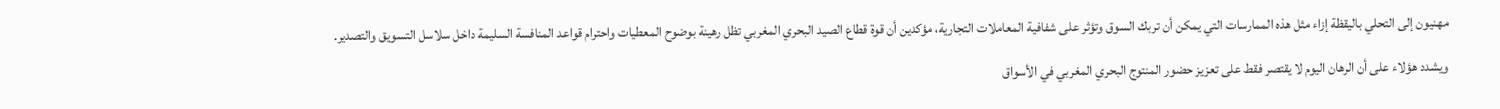مهنيون إلى التحلي باليقظة إزاء مثل هذه الممارسات التي يمكن أن تربك السوق وتؤثر على شفافية المعاملات التجارية، مؤكدين أن قوة قطاع الصيد البحري المغربي تظل رهينة بوضوح المعطيات واحترام قواعد المنافسة السليمة داخل سلاسل التسويق والتصدير.

ويشدد هؤلاء على أن الرهان اليوم لا يقتصر فقط على تعزيز حضور المنتوج البحري المغربي في الأسواق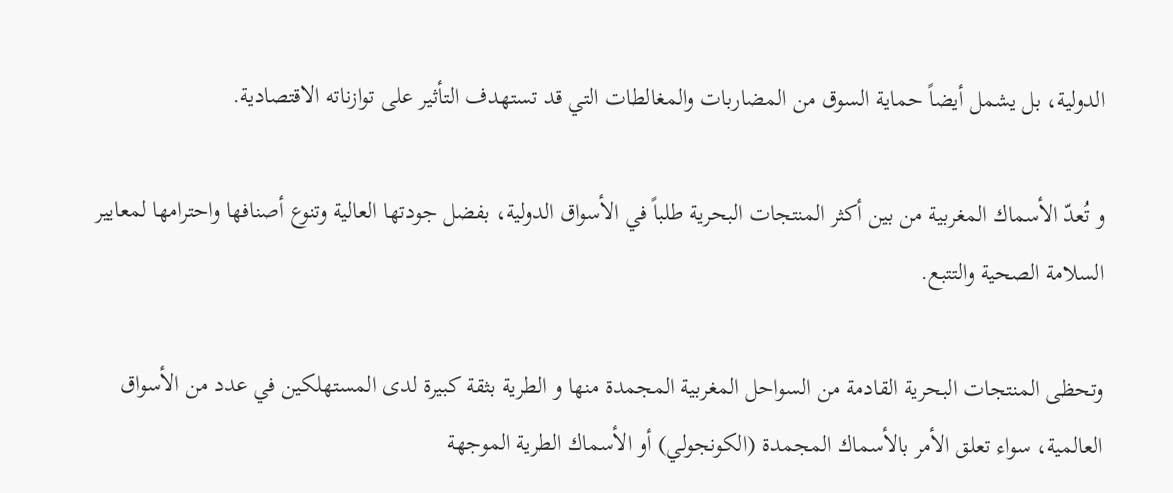الدولية، بل يشمل أيضاً حماية السوق من المضاربات والمغالطات التي قد تستهدف التأثير على توازناته الاقتصادية.

و تُعدّ الأسماك المغربية من بين أكثر المنتجات البحرية طلباً في الأسواق الدولية، بفضل جودتها العالية وتنوع أصنافها واحترامها لمعايير السلامة الصحية والتتبع.

وتحظى المنتجات البحرية القادمة من السواحل المغربية المجمدة منها و الطرية بثقة كبيرة لدى المستهلكين في عدد من الأسواق العالمية، سواء تعلق الأمر بالأسماك المجمدة (الكونجولي) أو الأسماك الطرية الموجهة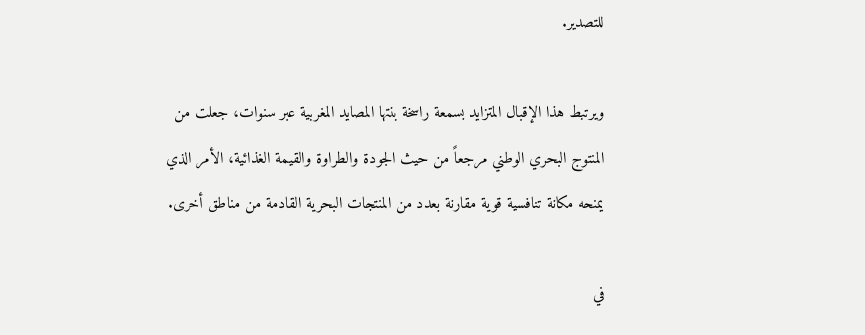للتصدير.

ويرتبط هذا الإقبال المتزايد بسمعة راسخة بنتها المصايد المغربية عبر سنوات، جعلت من المنتوج البحري الوطني مرجعاً من حيث الجودة والطراوة والقيمة الغذائية، الأمر الذي يمنحه مكانة تنافسية قوية مقارنة بعدد من المنتجات البحرية القادمة من مناطق أخرى.

في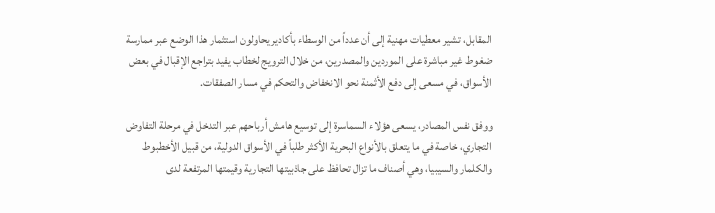المقابل، تشير معطيات مهنية إلى أن عدداً من الوسطاء بأكادير يحاولون استثمار هذا الوضع عبر ممارسة ضغوط غير مباشرة على الموردين والمصدرين، من خلال الترويج لخطاب يفيد بتراجع الإقبال في بعض الأسواق، في مسعى إلى دفع الأثمنة نحو الانخفاض والتحكم في مسار الصفقات.

ووفق نفس المصادر، يسعى هؤلاء السماسرة إلى توسيع هامش أرباحهم عبر التدخل في مرحلة التفاوض التجاري، خاصة في ما يتعلق بالأنواع البحرية الأكثر طلباً في الأسواق الدولية، من قبيل الأخطبوط والكلمار والسيبيا، وهي أصناف ما تزال تحافظ على جاذبيتها التجارية وقيمتها المرتفعة لدى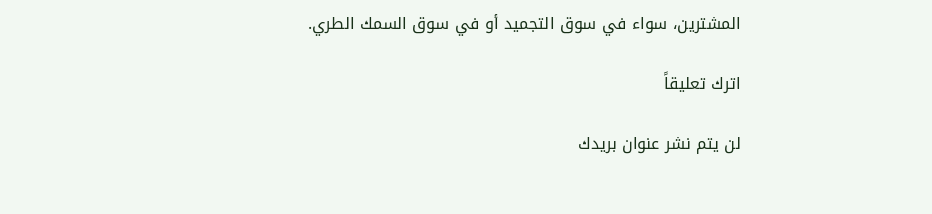المشترين، سواء في سوق التجميد أو في سوق السمك الطري.

اترك تعليقاً

لن يتم نشر عنوان بريدك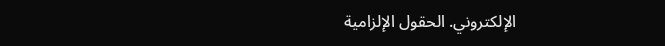الإلكتروني. الحقول الإلزامية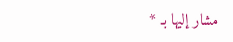مشار إليها بـ *